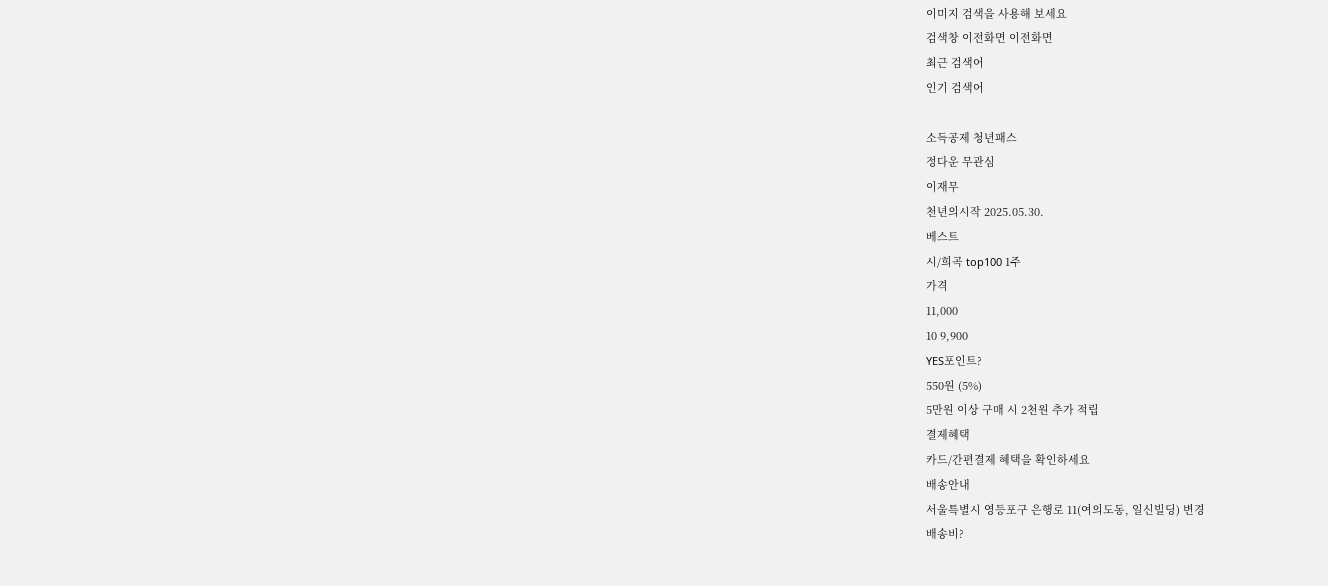이미지 검색을 사용해 보세요
검색창 이전화면 이전화면
최근 검색어
인기 검색어

소득공제 청년패스
정다운 무관심
이재무
천년의시작 2025.05.30.
베스트
시/희곡 top100 1주
가격
11,000
10 9,900
YES포인트?
550원 (5%)
5만원 이상 구매 시 2천원 추가 적립
결제혜택
카드/간편결제 혜택을 확인하세요
배송안내
서울특별시 영등포구 은행로 11(여의도동, 일신빌딩) 변경
배송비?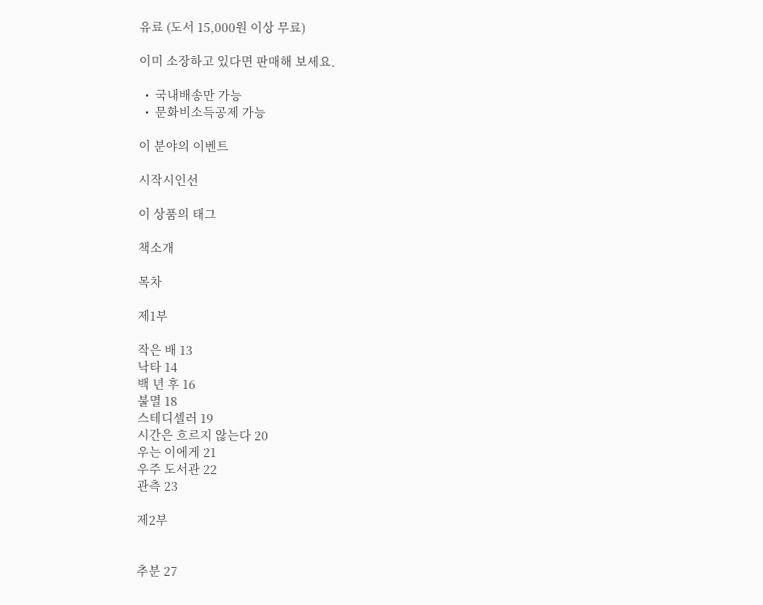유료 (도서 15,000원 이상 무료)

이미 소장하고 있다면 판매해 보세요.

  •  국내배송만 가능
  •  문화비소득공제 가능

이 분야의 이벤트

시작시인선

이 상품의 태그

책소개

목차

제1부

작은 배 13
낙타 14
백 년 후 16
불멸 18
스테디셀러 19
시간은 흐르지 않는다 20
우는 이에게 21
우주 도서관 22
관측 23

제2부


추분 27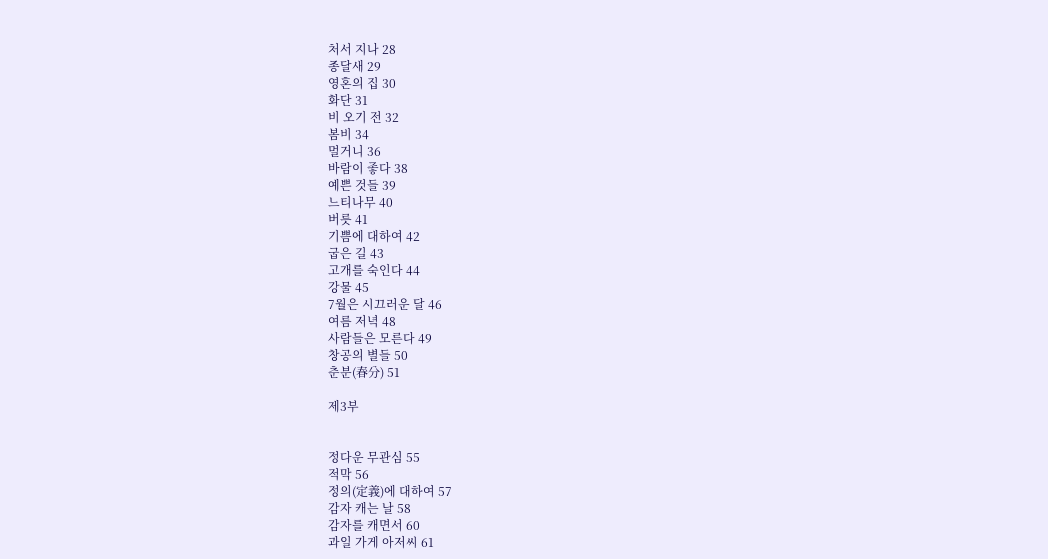처서 지나 28
종달새 29
영혼의 집 30
화단 31
비 오기 전 32
봄비 34
멀거니 36
바람이 좋다 38
예쁜 것들 39
느티나무 40
버릇 41
기쁨에 대하여 42
굽은 길 43
고개를 숙인다 44
강물 45
7월은 시끄러운 달 46
여름 저녁 48
사람들은 모른다 49
창공의 별들 50
춘분(春分) 51

제3부


정다운 무관심 55
적막 56
정의(定義)에 대하여 57
감자 캐는 날 58
감자를 캐면서 60
과일 가게 아저씨 61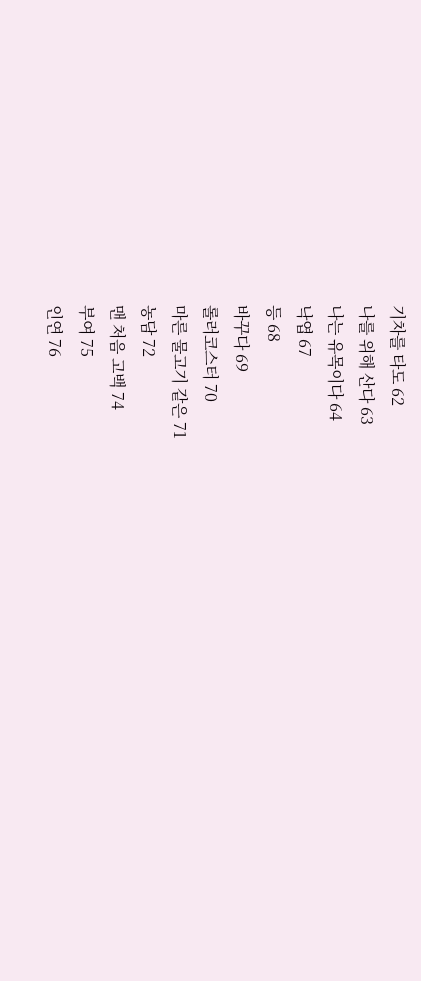기차를 타도 62
나를 위해 산다 63
나는 유목이다 64
낙엽 67
등 68
바꾸다 69
롤러코스터 70
마른 물고기 같은 71
농담 72
맨 처음 고백 74
부여 75
인연 76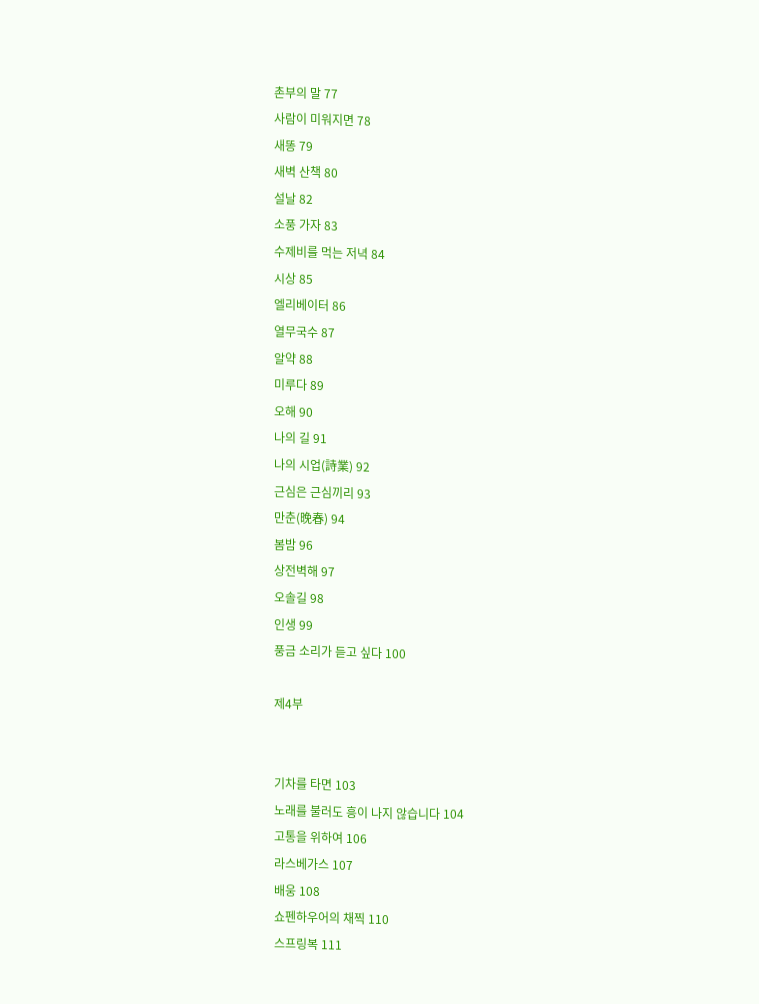촌부의 말 77
사람이 미워지면 78
새똥 79
새벽 산책 80
설날 82
소풍 가자 83
수제비를 먹는 저녁 84
시상 85
엘리베이터 86
열무국수 87
알약 88
미루다 89
오해 90
나의 길 91
나의 시업(詩業) 92
근심은 근심끼리 93
만춘(晩春) 94
봄밤 96
상전벽해 97
오솔길 98
인생 99
풍금 소리가 듣고 싶다 100

제4부


기차를 타면 103
노래를 불러도 흥이 나지 않습니다 104
고통을 위하여 106
라스베가스 107
배웅 108
쇼펜하우어의 채찍 110
스프링복 111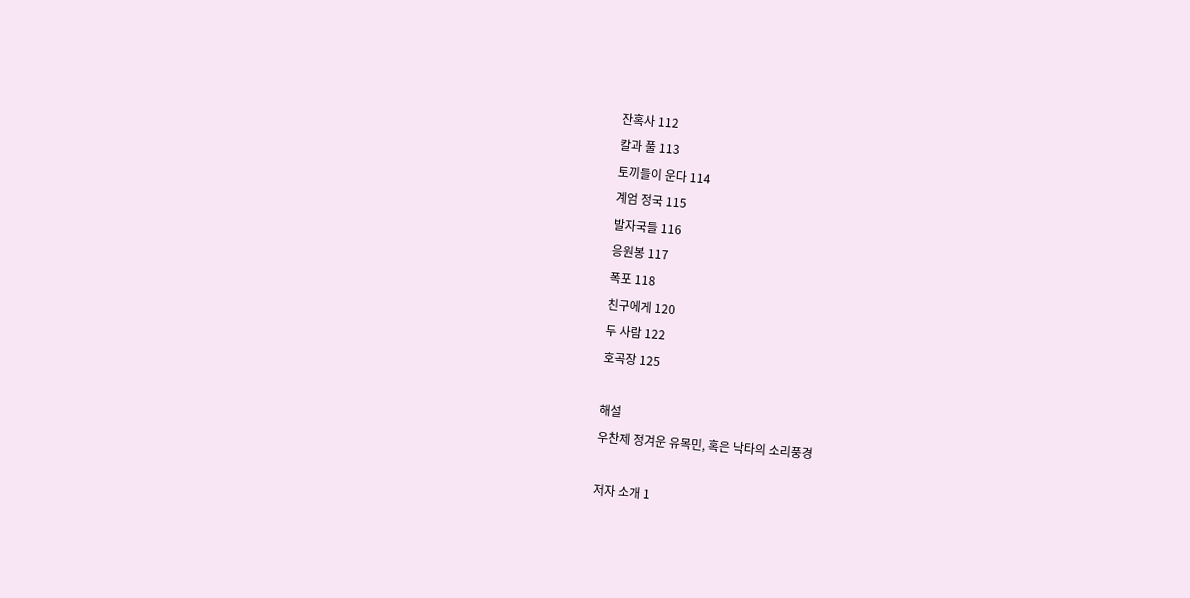잔혹사 112
칼과 풀 113
토끼들이 운다 114
계엄 정국 115
발자국들 116
응원봉 117
폭포 118
친구에게 120
두 사람 122
호곡장 125

해설
우찬제 정겨운 유목민, 혹은 낙타의 소리풍경

저자 소개 1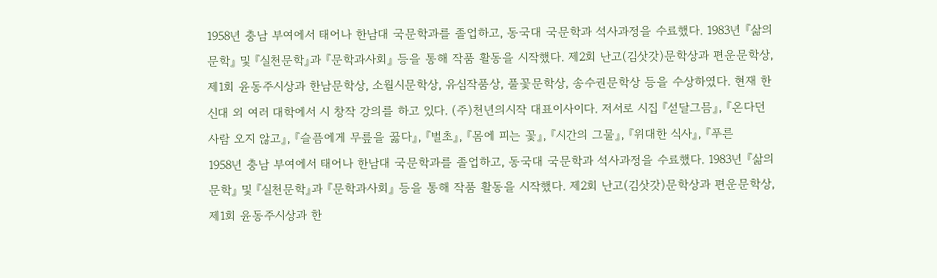1958년 충남 부여에서 태어나 한남대 국문학과를 졸업하고, 동국대 국문학과 석사과정을 수료했다. 1983년 『삶의 문학』 및 『실천문학』과 『문학과사회』 등을 통해 작품 활동을 시작했다. 제2회 난고(김삿갓)문학상과 편운문학상, 제1회 윤동주시상과 한남문학상, 소월시문학상, 유심작품상, 풀꽃문학상, 송수권문학상 등을 수상하였다. 현재 한신대 외 여러 대학에서 시 창작 강의를 하고 있다. (주)천년의시작 대표이사이다. 저서로 시집 『섣달그믐』, 『온다던 사람 오지 않고』, 『슬픔에게 무릎을 꿇다』, 『벌초』, 『몸에 피는 꽃』, 『시간의 그물』, 『위대한 식사』, 『푸른
1958년 충남 부여에서 태어나 한남대 국문학과를 졸업하고, 동국대 국문학과 석사과정을 수료했다. 1983년 『삶의 문학』 및 『실천문학』과 『문학과사회』 등을 통해 작품 활동을 시작했다. 제2회 난고(김삿갓)문학상과 편운문학상, 제1회 윤동주시상과 한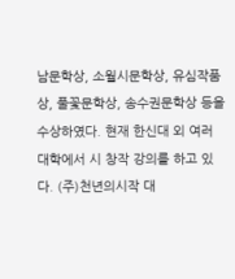남문학상, 소월시문학상, 유심작품상, 풀꽃문학상, 송수권문학상 등을 수상하였다. 현재 한신대 외 여러 대학에서 시 창작 강의를 하고 있다. (주)천년의시작 대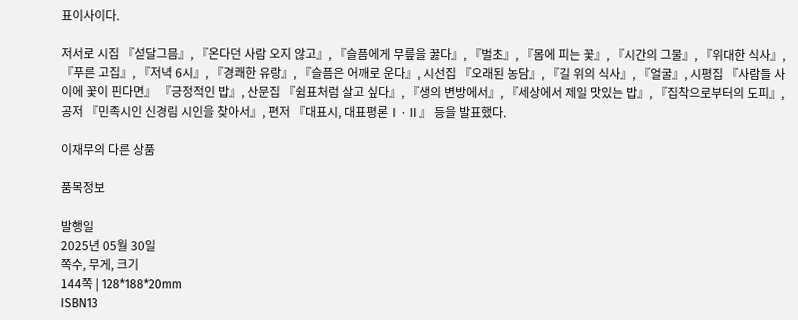표이사이다.

저서로 시집 『섣달그믐』, 『온다던 사람 오지 않고』, 『슬픔에게 무릎을 꿇다』, 『벌초』, 『몸에 피는 꽃』, 『시간의 그물』, 『위대한 식사』, 『푸른 고집』, 『저녁 6시』, 『경쾌한 유랑』, 『슬픔은 어깨로 운다』, 시선집 『오래된 농담』, 『길 위의 식사』, 『얼굴』, 시평집 『사람들 사이에 꽃이 핀다면』 『긍정적인 밥』, 산문집 『쉼표처럼 살고 싶다』, 『생의 변방에서』, 『세상에서 제일 맛있는 밥』, 『집착으로부터의 도피』, 공저 『민족시인 신경림 시인을 찾아서』, 편저 『대표시, 대표평론Ⅰ·Ⅱ』 등을 발표했다.

이재무의 다른 상품

품목정보

발행일
2025년 05월 30일
쪽수, 무게, 크기
144쪽 | 128*188*20mm
ISBN13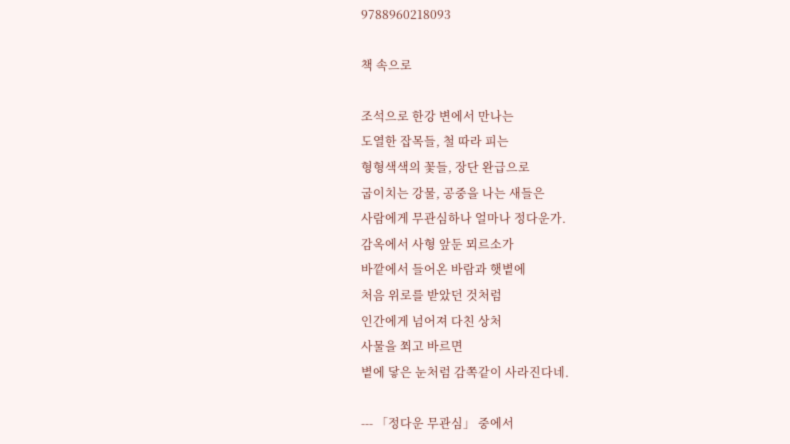9788960218093

책 속으로

조석으로 한강 변에서 만나는
도열한 잡목들, 철 따라 피는
형형색색의 꽃들, 장단 완급으로
굽이치는 강물, 공중을 나는 새들은
사람에게 무관심하나 얼마나 정다운가.
감옥에서 사형 앞둔 뫼르소가
바깥에서 들어온 바람과 햇볕에
처음 위로를 받았던 것처럼
인간에게 넘어져 다친 상처
사물을 쬐고 바르면
볕에 닿은 눈처럼 감쪽같이 사라진다네.

--- 「정다운 무관심」 중에서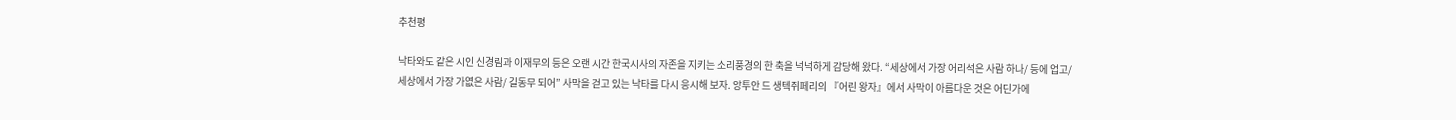추천평

낙타와도 같은 시인 신경림과 이재무의 등은 오랜 시간 한국시사의 자존을 지키는 소리풍경의 한 축을 넉넉하게 감당해 왔다. “세상에서 가장 어리석은 사람 하나/ 등에 업고/ 세상에서 가장 가엾은 사람/ 길동무 되어” 사막을 걷고 있는 낙타를 다시 응시해 보자. 앙투안 드 생텍쥐페리의 『어린 왕자』에서 사막이 아름다운 것은 어딘가에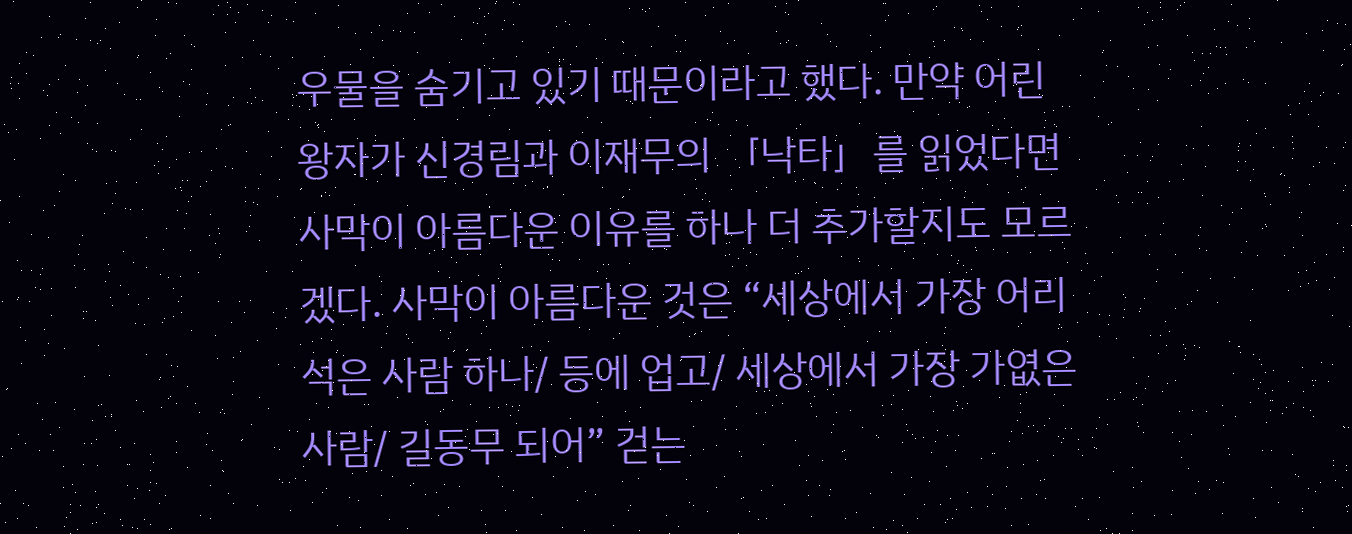우물을 숨기고 있기 때문이라고 했다. 만약 어린 왕자가 신경림과 이재무의 「낙타」를 읽었다면 사막이 아름다운 이유를 하나 더 추가할지도 모르겠다. 사막이 아름다운 것은 “세상에서 가장 어리석은 사람 하나/ 등에 업고/ 세상에서 가장 가엾은 사람/ 길동무 되어” 걷는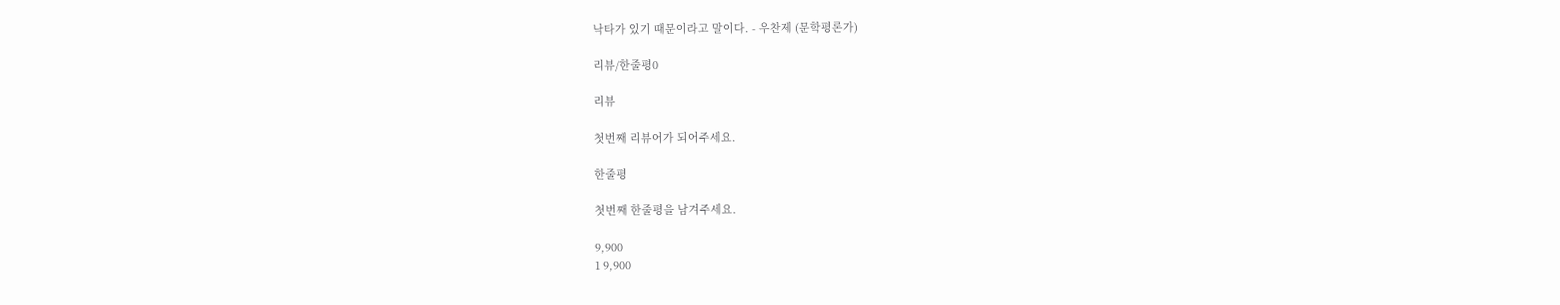낙타가 있기 때문이라고 말이다. - 우찬제 (문학평론가)

리뷰/한줄평0

리뷰

첫번째 리뷰어가 되어주세요.

한줄평

첫번째 한줄평을 남겨주세요.

9,900
1 9,900